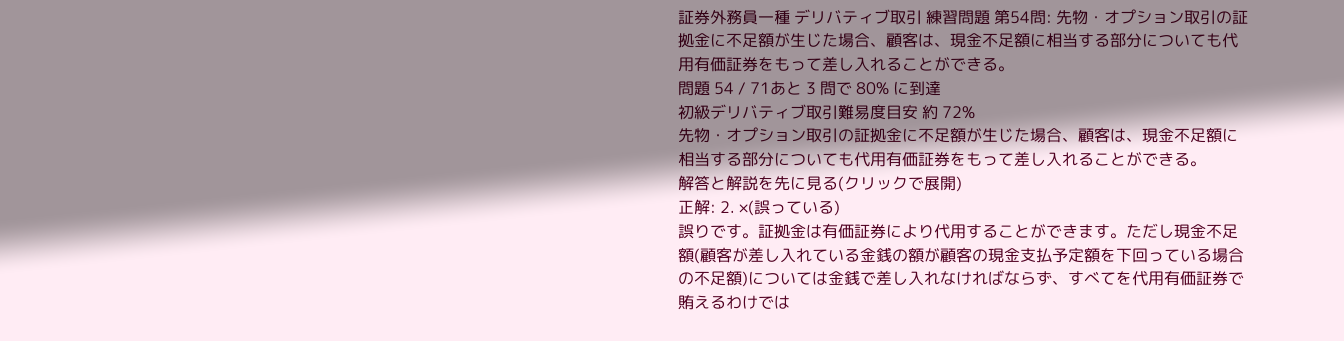証券外務員一種 デリバティブ取引 練習問題 第54問: 先物・オプション取引の証拠金に不足額が生じた場合、顧客は、現金不足額に相当する部分についても代用有価証券をもって差し入れることができる。
問題 54 / 71あと 3 問で 80% に到達
初級デリバティブ取引難易度目安 約 72%
先物・オプション取引の証拠金に不足額が生じた場合、顧客は、現金不足額に相当する部分についても代用有価証券をもって差し入れることができる。
解答と解説を先に見る(クリックで展開)
正解: 2. ×(誤っている)
誤りです。証拠金は有価証券により代用することができます。ただし現金不足額(顧客が差し入れている金銭の額が顧客の現金支払予定額を下回っている場合の不足額)については金銭で差し入れなければならず、すべてを代用有価証券で賄えるわけでは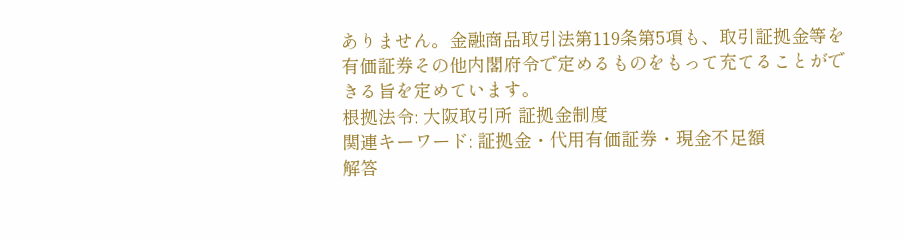ありません。金融商品取引法第119条第5項も、取引証拠金等を有価証券その他内閣府令で定めるものをもって充てることができる旨を定めています。
根拠法令: 大阪取引所 証拠金制度
関連キーワード: 証拠金・代用有価証券・現金不足額
解答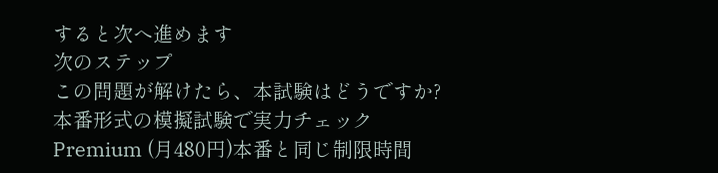すると次へ進めます
次のステップ
この問題が解けたら、本試験はどうですか?
本番形式の模擬試験で実力チェックPremium (月480円)本番と同じ制限時間